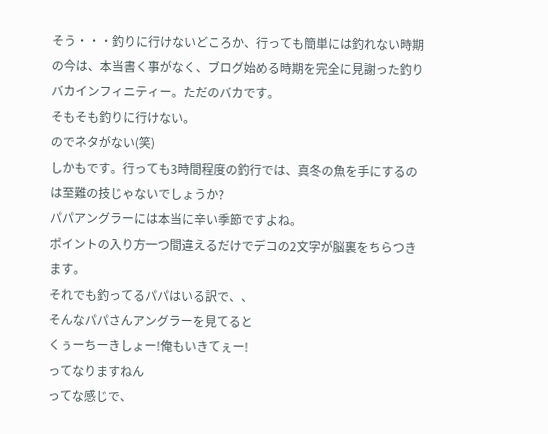そう・・・釣りに行けないどころか、行っても簡単には釣れない時期の今は、本当書く事がなく、ブログ始める時期を完全に見謝った釣りバカインフィニティー。ただのバカです。
そもそも釣りに行けない。
のでネタがない(笑)
しかもです。行っても3時間程度の釣行では、真冬の魚を手にするのは至難の技じゃないでしょうか?
パパアングラーには本当に辛い季節ですよね。
ポイントの入り方一つ間違えるだけでデコの2文字が脳裏をちらつきます。
それでも釣ってるパパはいる訳で、、
そんなパパさんアングラーを見てると
くぅーちーきしょー!俺もいきてぇー!
ってなりますねん
ってな感じで、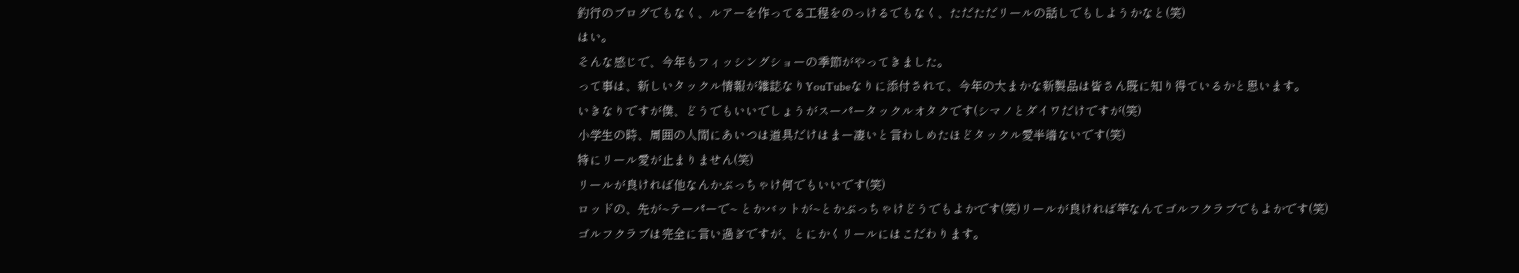釣行のブログでもなく、ルアーを作ってる工程をのっけるでもなく、ただただリールの話しでもしようかなと(笑)
はい。
そんな感じで、今年もフィッシングショーの季節がやってきました。
って事は、新しいタックル情報が雑誌なりYouTubeなりに添付されて、今年の大まかな新製品は皆さん既に知り得ているかと思います。
いきなりですが僕、どうでもいいでしょうがスーパータックルオタクです(シマノとダイワだけですが(笑)
小学生の時、周囲の人間にあいつは道具だけはまー凄いと言わしめたほどタックル愛半端ないです(笑)
特にリール愛が止まりません(笑)
リールが良ければ他なんかぶっちゃけ何でもいいです(笑)
ロッドの、先が~テーパーで~ とかバットが~とかぶっちゃけどうでもよかです(笑)リールが良ければ竿なんてゴルフクラブでもよかです(笑)
ゴルフクラブは完全に言い過ぎですが、とにかくリールにはこだわります。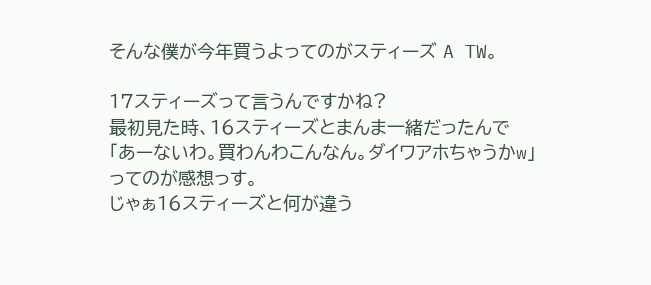そんな僕が今年買うよってのがスティーズ A TW。

17スティーズって言うんですかね?
最初見た時、16スティーズとまんま一緒だったんで
「あーないわ。買わんわこんなん。ダイワアホちゃうかw」
ってのが感想っす。
じゃぁ16スティーズと何が違う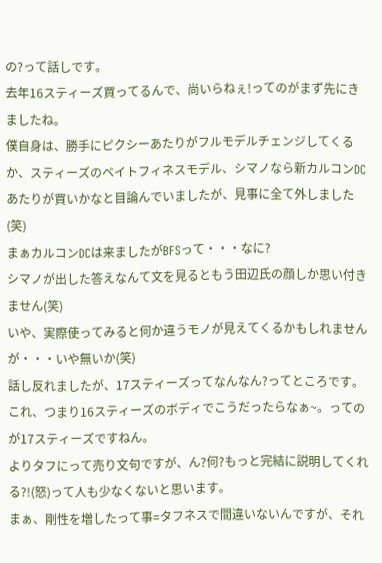の?って話しです。
去年16スティーズ買ってるんで、尚いらねぇ!ってのがまず先にきましたね。
僕自身は、勝手にピクシーあたりがフルモデルチェンジしてくるか、スティーズのベイトフィネスモデル、シマノなら新カルコンDCあたりが買いかなと目論んでいましたが、見事に全て外しました(笑)
まぁカルコンDCは来ましたがBFSって・・・なに?
シマノが出した答えなんて文を見るともう田辺氏の顔しか思い付きません(笑)
いや、実際使ってみると何か違うモノが見えてくるかもしれませんが・・・いや無いか(笑)
話し反れましたが、17スティーズってなんなん?ってところです。
これ、つまり16スティーズのボディでこうだったらなぁ~。ってのが17スティーズですねん。
よりタフにって売り文句ですが、ん?何?もっと完結に説明してくれる?!(怒)って人も少なくないと思います。
まぁ、剛性を増したって事=タフネスで間違いないんですが、それ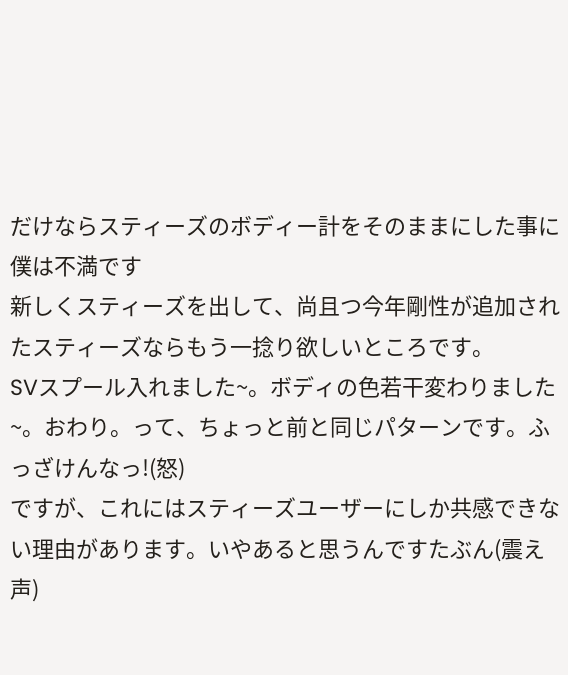だけならスティーズのボディー計をそのままにした事に僕は不満です
新しくスティーズを出して、尚且つ今年剛性が追加されたスティーズならもう一捻り欲しいところです。
SVスプール入れました~。ボディの色若干変わりました~。おわり。って、ちょっと前と同じパターンです。ふっざけんなっ!(怒)
ですが、これにはスティーズユーザーにしか共感できない理由があります。いやあると思うんですたぶん(震え声)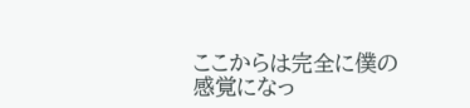ここからは完全に僕の感覚になっ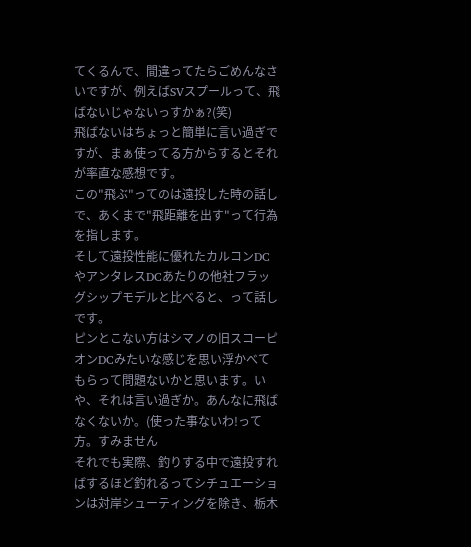てくるんで、間違ってたらごめんなさいですが、例えばSVスプールって、飛ばないじゃないっすかぁ?(笑)
飛ばないはちょっと簡単に言い過ぎですが、まぁ使ってる方からするとそれが率直な感想です。
この"飛ぶ"ってのは遠投した時の話しで、あくまで"飛距離を出す"って行為を指します。
そして遠投性能に優れたカルコンDCやアンタレスDCあたりの他社フラッグシップモデルと比べると、って話しです。
ピンとこない方はシマノの旧スコーピオンDCみたいな感じを思い浮かべてもらって問題ないかと思います。いや、それは言い過ぎか。あんなに飛ばなくないか。(使った事ないわ!って方。すみません
それでも実際、釣りする中で遠投すればするほど釣れるってシチュエーションは対岸シューティングを除き、栃木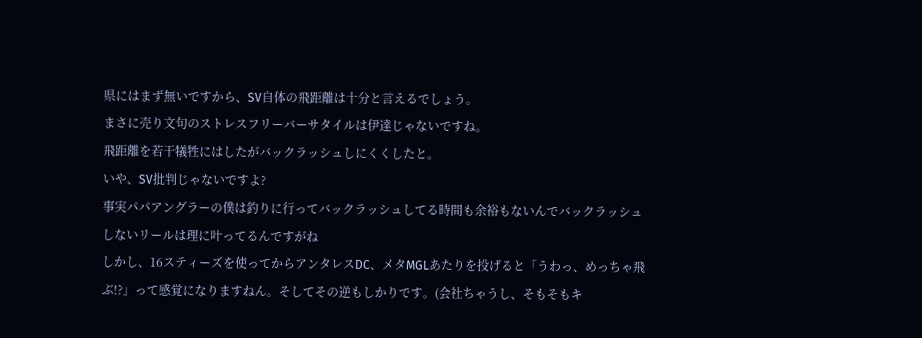県にはまず無いですから、SV自体の飛距離は十分と言えるでしょう。
まさに売り文句のストレスフリーバーサタイルは伊達じゃないですね。
飛距離を若干犠牲にはしたがバックラッシュしにくくしたと。
いや、SV批判じゃないですよ?
事実パパアングラーの僕は釣りに行ってバックラッシュしてる時間も余裕もないんでバックラッシュしないリールは理に叶ってるんですがね
しかし、16スティーズを使ってからアンタレスDC、メタMGLあたりを投げると「うわっ、めっちゃ飛ぶ!?」って感覚になりますねん。そしてその逆もしかりです。(会社ちゃうし、そもそもキ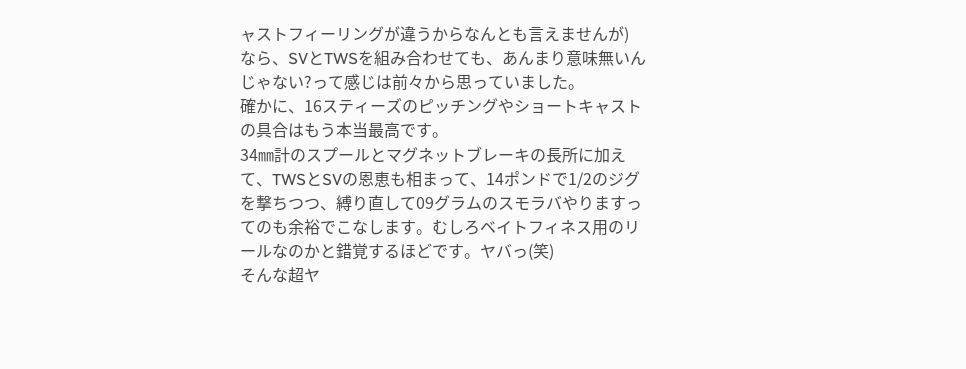ャストフィーリングが違うからなんとも言えませんが)
なら、SVとTWSを組み合わせても、あんまり意味無いんじゃない?って感じは前々から思っていました。
確かに、16スティーズのピッチングやショートキャストの具合はもう本当最高です。
34㎜計のスプールとマグネットブレーキの長所に加えて、TWSとSVの恩恵も相まって、14ポンドで1/2のジグを撃ちつつ、縛り直して09グラムのスモラバやりますってのも余裕でこなします。むしろベイトフィネス用のリールなのかと錯覚するほどです。ヤバっ(笑)
そんな超ヤ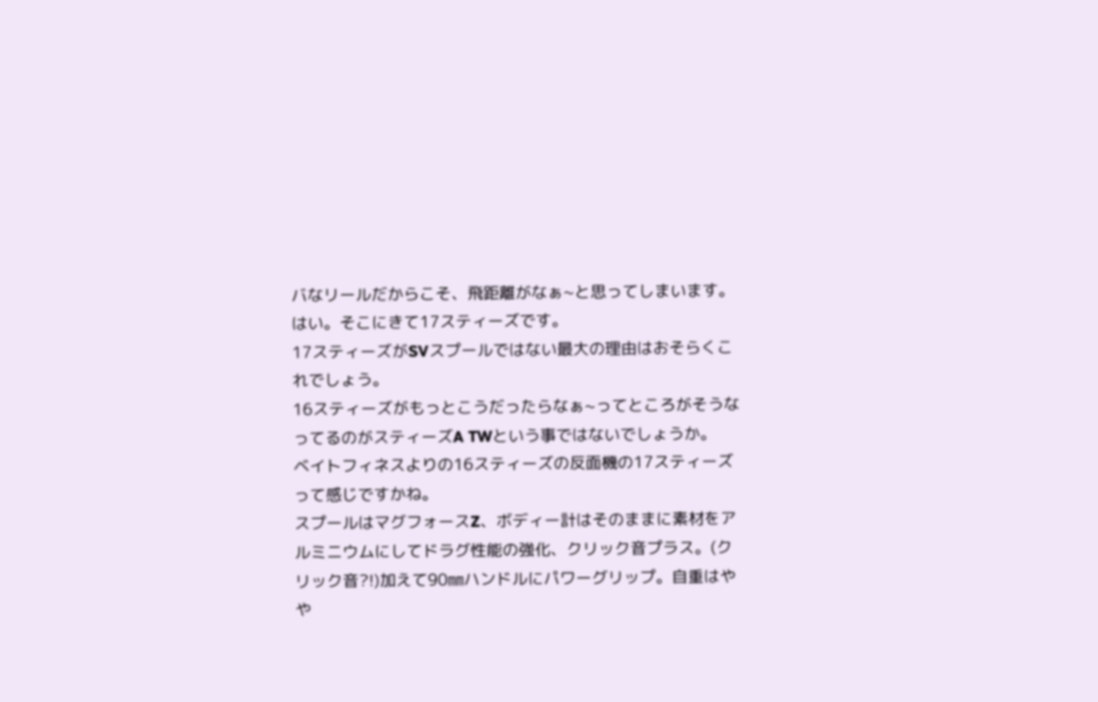バなリールだからこそ、飛距離がなぁ~と思ってしまいます。
はい。そこにきて17スティーズです。
17スティーズがSVスプールではない最大の理由はおそらくこれでしょう。
16スティーズがもっとこうだったらなぁ~ってところがそうなってるのがスティーズA TWという事ではないでしょうか。
ベイトフィネスよりの16スティーズの反面機の17スティーズって感じですかね。
スプールはマグフォースZ、ボディー計はそのままに素材をアルミニウムにしてドラグ性能の強化、クリック音プラス。(クリック音?!)加えて90㎜ハンドルにパワーグリップ。自重はやや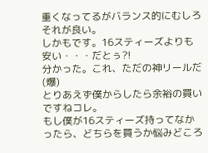重くなってるがバランス的にむしろそれが良い。
しかもです。16スティーズよりも安い・・・だとぅ?!
分かった。これ、ただの神リールだ(爆)
とりあえず僕からしたら余裕の買いですねコレ。
もし僕が16スティーズ持ってなかったら、どちらを買うか悩みどころ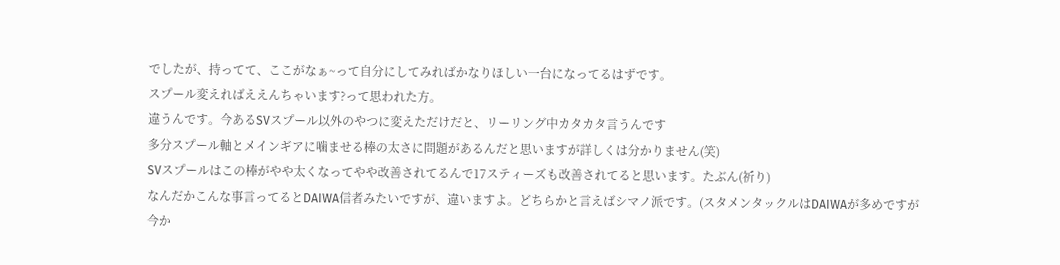でしたが、持ってて、ここがなぁ~って自分にしてみればかなりほしい一台になってるはずです。
スプール変えればええんちゃいます?って思われた方。
違うんです。今あるSVスプール以外のやつに変えただけだと、リーリング中カタカタ言うんです
多分スプール軸とメインギアに噛ませる棒の太さに問題があるんだと思いますが詳しくは分かりません(笑)
SVスプールはこの棒がやや太くなってやや改善されてるんで17スティーズも改善されてると思います。たぶん(祈り)
なんだかこんな事言ってるとDAIWA信者みたいですが、違いますよ。どちらかと言えばシマノ派です。(スタメンタックルはDAIWAが多めですが
今か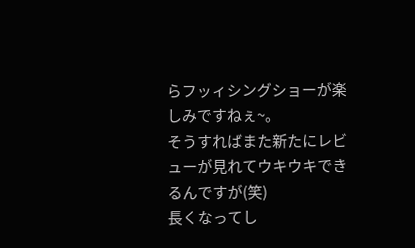らフッィシングショーが楽しみですねぇ~。
そうすればまた新たにレビューが見れてウキウキできるんですが(笑)
長くなってし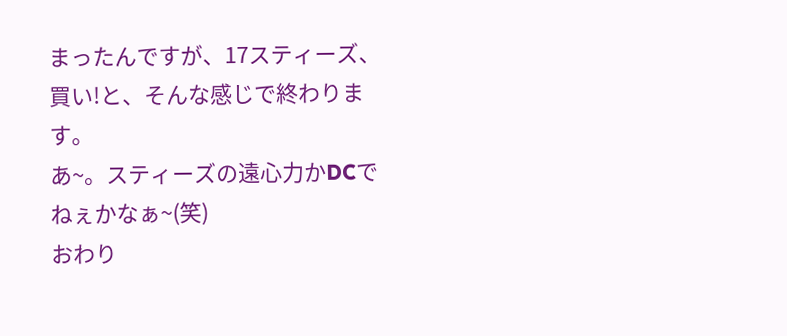まったんですが、17スティーズ、買い!と、そんな感じで終わります。
あ~。スティーズの遠心力かDCでねぇかなぁ~(笑)
おわり